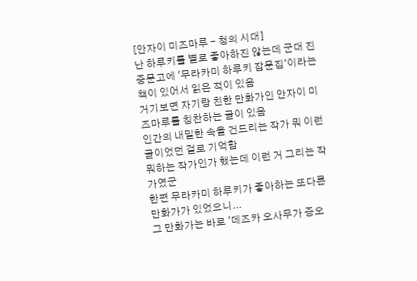[안자이 미즈마루 - 청의 시대]
난 하루키를 별로 좋아하진 않는데 군대 진중문고에 '무라카미 하루키 잡문집'이라는 책이 있어서 읽은 적이 있음
거기보면 자기랑 친한 만화가인 안자이 미즈마루를 칭찬하는 글이 있음
인간의 내밀한 속을 건드리는 작가 뭐 이런 글이었던 걸로 기억함
뭐하는 작가인가 했는데 이런 거 그리는 작가였군
한편 무라카미 하루키가 좋아하는 또다른 만화가가 있었으니...
그 만화가는 바로 '데즈카 오사무가 증오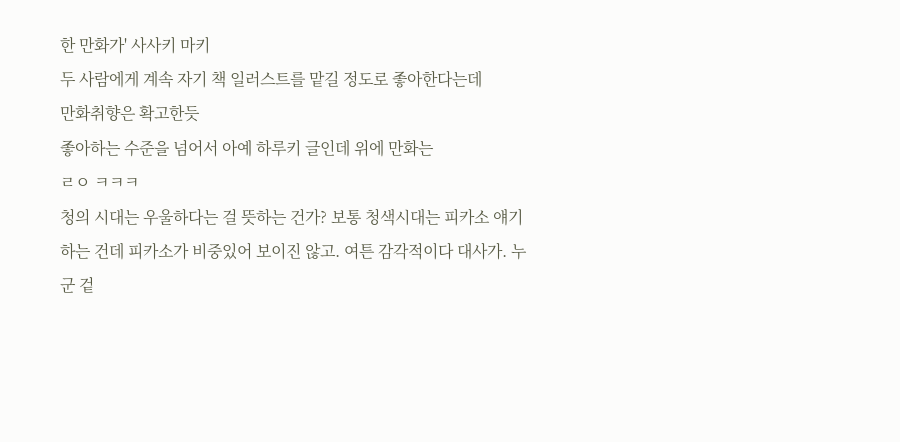한 만화가' 사사키 마키
두 사람에게 계속 자기 책 일러스트를 맡길 정도로 좋아한다는데
만화취향은 확고한듯
좋아하는 수준을 넘어서 아예 하루키 글인데 위에 만화는
ㄹㅇ ㅋㅋㅋ
청의 시대는 우울하다는 걸 뜻하는 건가? 보통 청색시대는 피카소 얘기하는 건데 피카소가 비중있어 보이진 않고. 여튼 감각적이다 대사가. 누군 겉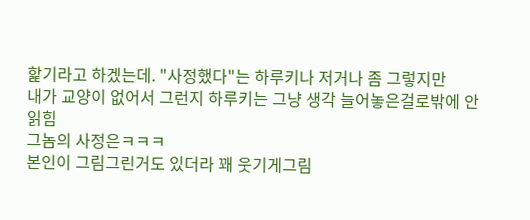핥기라고 하겠는데. "사정했다"는 하루키나 저거나 좀 그렇지만
내가 교양이 없어서 그런지 하루키는 그냥 생각 늘어놓은걸로밖에 안읽힘
그놈의 사정은ㅋㅋㅋ
본인이 그림그린거도 있더라 꽤 웃기게그림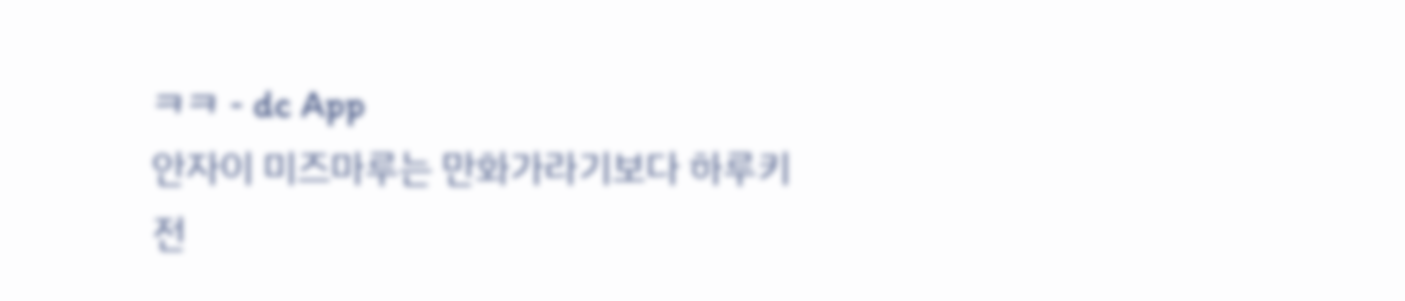ㅋㅋ - dc App
안자이 미즈마루는 만화가라기보다 하루키 전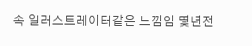속 일러스트레이터같은 느낌임 몇년전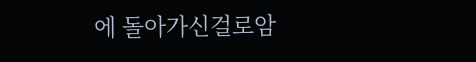에 돌아가신걸로암